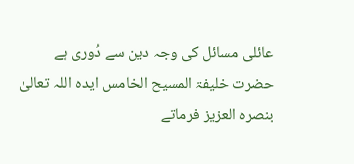عائلی مسائل کی وجہ دین سے دُوری ہے
حضرت خلیفۃ المسیح الخامس ایدہ اللہ تعالیٰ بنصرہ العزیز فرماتے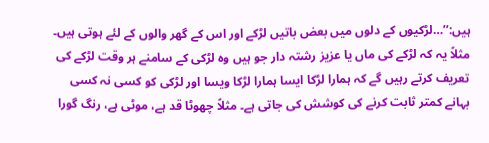ہیں:’’…لڑکیوں کے دلوں میں بعض باتیں لڑکے اور اس کے گھر والوں کے لئے ہوتی ہیں۔ مثلاً یہ کہ لڑکے کی ماں یا عزیز رشتہ دار جو ہیں وہ لڑکی کے سامنے ہر وقت لڑکے کی تعریف کرتے رہیں گے کہ ہمارا لڑکا ایسا ہمارا لڑکا ویسا اور لڑکی کو کسی نہ کسی بہانے کمتر ثابت کرنے کی کوشش کی جاتی ہے۔ مثلاً چھوٹا قد ہے، موٹی ہے، رنگ گورا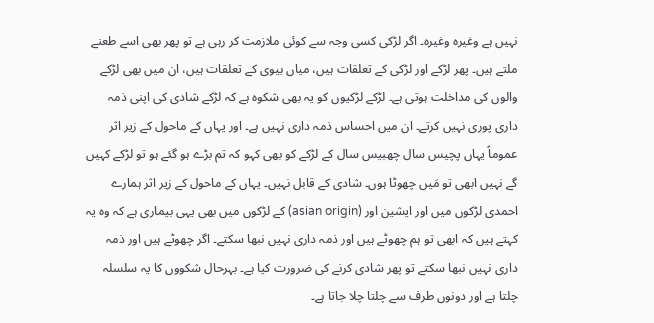نہیں ہے وغیرہ وغیرہ۔ اگر لڑکی کسی وجہ سے کوئی ملازمت کر رہی ہے تو پھر بھی اسے طعنے ملتے ہیں۔ پھر لڑکے اور لڑکی کے تعلقات ہیں، میاں بیوی کے تعلقات ہیں، ان میں بھی لڑکے والوں کی مداخلت ہوتی ہے۔ لڑکے لڑکیوں کو یہ بھی شکوہ ہے کہ لڑکے شادی کی اپنی ذمہ داری پوری نہیں کرتے۔ ان میں احساس ذمہ داری نہیں ہے۔ اور یہاں کے ماحول کے زیر اثر عموماً یہاں پچیس سال چھبیس سال کے لڑکے کو بھی کہو کہ تم بڑے ہو گئے ہو تو لڑکے کہیں گے نہیں ابھی تو مَیں چھوٹا ہوں۔ شادی کے قابل نہیں۔ یہاں کے ماحول کے زیر اثر ہمارے احمدی لڑکوں میں اور ایشین اور (asian origin) کے لڑکوں میں بھی یہی بیماری ہے کہ وہ یہ کہتے ہیں کہ ابھی تو ہم چھوٹے ہیں اور ذمہ داری نہیں نبھا سکتے۔ اگر چھوٹے ہیں اور ذمہ داری نہیں نبھا سکتے تو پھر شادی کرنے کی ضرورت کیا ہے۔ بہرحال شکووں کا یہ سلسلہ چلتا ہے اور دونوں طرف سے چلتا چلا جاتا ہے۔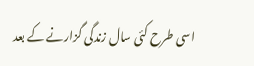اسی طرح کئی سال زندگی گزارنے کے بعد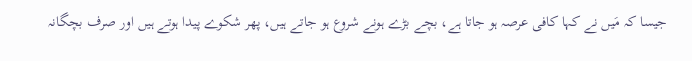جیسا کہ مَیں نے کہا کافی عرصہ ہو جاتا ہے، بچے بڑے ہونے شروع ہو جاتے ہیں، پھر شکوے پیدا ہوتے ہیں اور صرف بچگانہ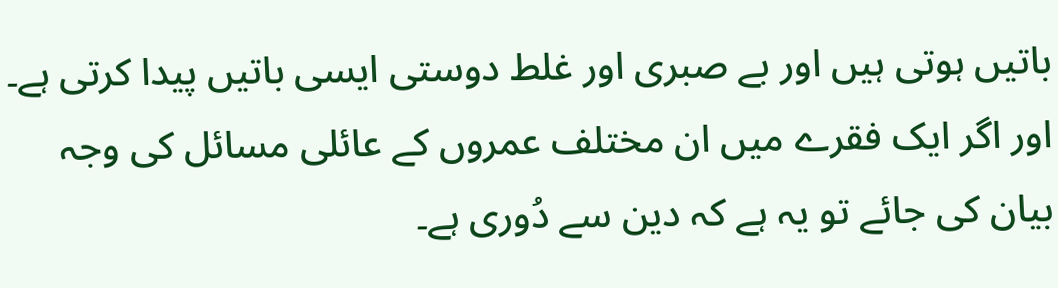باتیں ہوتی ہیں اور بے صبری اور غلط دوستی ایسی باتیں پیدا کرتی ہے۔ اور اگر ایک فقرے میں ان مختلف عمروں کے عائلی مسائل کی وجہ بیان کی جائے تو یہ ہے کہ دین سے دُوری ہے۔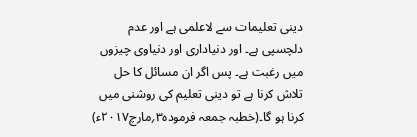دینی تعلیمات سے لاعلمی ہے اور عدم دلچسپی ہے۔ اور دنیاداری اور دنیاوی چیزوں میں رغبت ہے۔ پس اگر ان مسائل کا حل تلاش کرنا ہے تو دینی تعلیم کی روشنی میں کرنا ہو گا۔(خطبہ جمعہ فرمودہ۳؍مارچ۲۰۱۷ء)